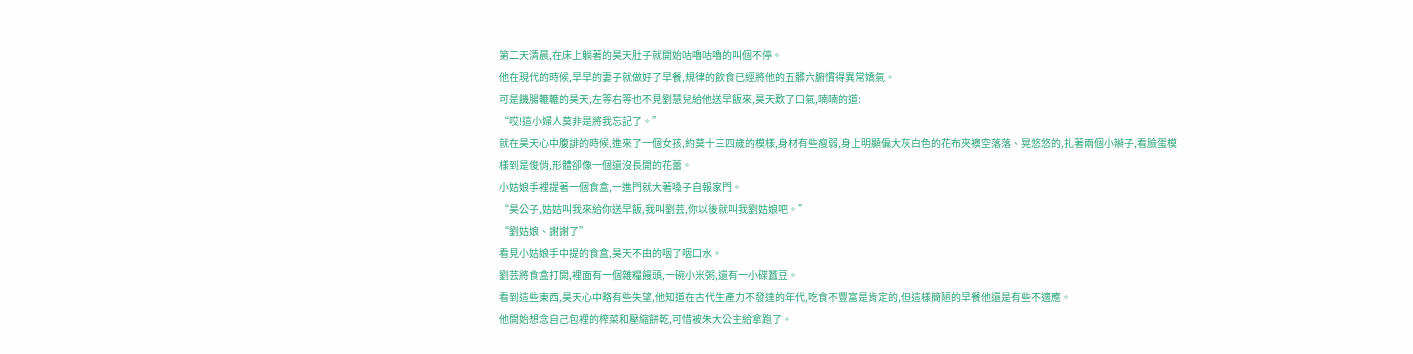第二天清晨,在床上躺著的昊天肚子就開始咕嚕咕嚕的叫個不停。
他在現代的時候,早早的妻子就做好了早餐,規律的飲食已經將他的五髒六腑慣得異常嬌氣。
可是饑腸轆轆的昊天,左等右等也不見劉慧兒給他送早飯來,昊天歎了口氣,喃喃的道:
“哎!這小婦人莫非是將我忘記了。”
就在昊天心中腹誹的時候,進來了一個女孩,約莫十三四歲的模樣,身材有些瘦弱,身上明顯偏大灰白色的花布夾襖空落落、晃悠悠的,扎著兩個小辮子,看臉蛋模樣到是俊俏,形體卻像一個還沒長開的花蕾。
小姑娘手裡提著一個食盒,一進門就大著嗓子自報家門。
“昊公子,姑姑叫我來給你送早飯,我叫劉芸,你以後就叫我劉姑娘吧。”
“劉姑娘、謝謝了”
看見小姑娘手中提的食盒,昊天不由的咽了咽口水。
劉芸將食盒打開,裡面有一個雜糧饅頭,一碗小米粥,還有一小碟蠶豆。
看到這些東西,昊天心中略有些失望,他知道在古代生產力不發達的年代,吃食不豐富是肯定的,但這樣簡陋的早餐他還是有些不適應。
他開始想念自己包裡的榨菜和壓縮餅乾,可惜被朱大公主給拿跑了。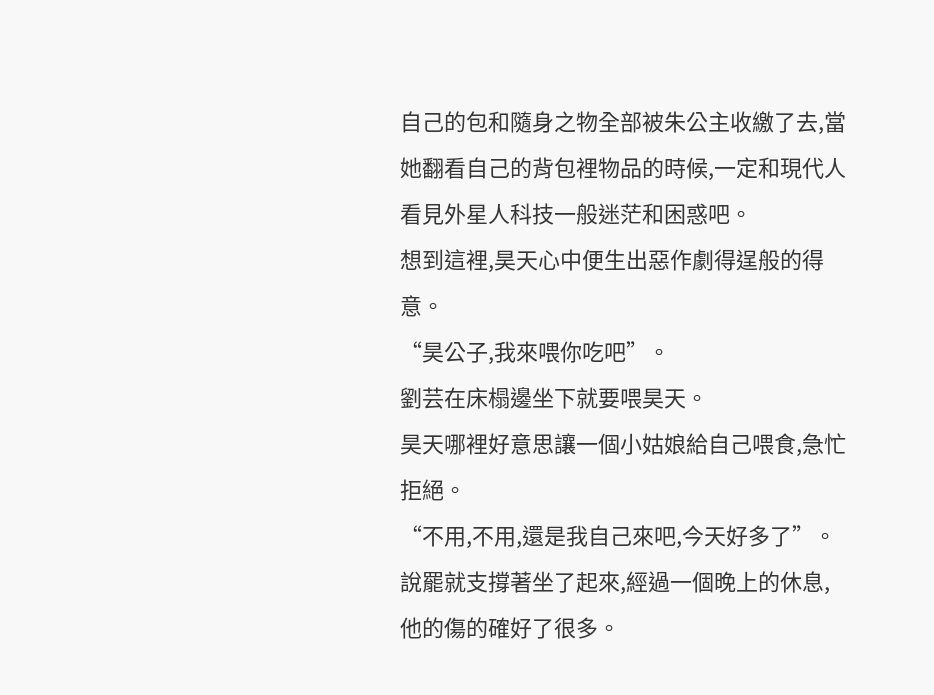自己的包和隨身之物全部被朱公主收繳了去,當她翻看自己的背包裡物品的時候,一定和現代人看見外星人科技一般迷茫和困惑吧。
想到這裡,昊天心中便生出惡作劇得逞般的得意。
“昊公子,我來喂你吃吧”。
劉芸在床榻邊坐下就要喂昊天。
昊天哪裡好意思讓一個小姑娘給自己喂食,急忙拒絕。
“不用,不用,還是我自己來吧,今天好多了”。
說罷就支撐著坐了起來,經過一個晚上的休息,他的傷的確好了很多。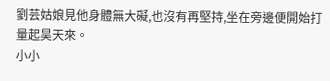劉芸姑娘見他身體無大礙,也沒有再堅持,坐在旁邊便開始打量起昊天來。
小小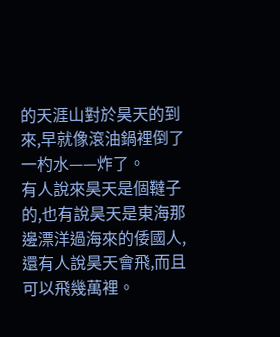的天涯山對於昊天的到來,早就像滾油鍋裡倒了一杓水——炸了。
有人說來昊天是個韃子的,也有說昊天是東海那邊漂洋過海來的倭國人,還有人說昊天會飛,而且可以飛幾萬裡。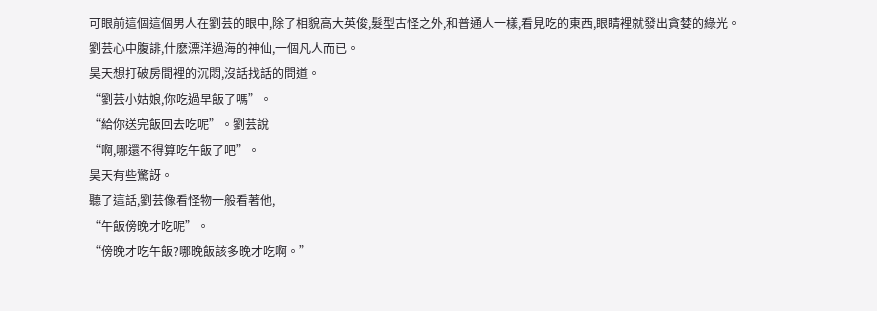可眼前這個這個男人在劉芸的眼中,除了相貌高大英俊,髮型古怪之外,和普通人一樣,看見吃的東西,眼睛裡就發出貪婪的綠光。
劉芸心中腹誹,什麽漂洋過海的神仙,一個凡人而已。
昊天想打破房間裡的沉悶,沒話找話的問道。
“劉芸小姑娘,你吃過早飯了嗎”。
“給你送完飯回去吃呢”。劉芸說
“啊,哪還不得算吃午飯了吧”。
昊天有些驚訝。
聽了這話,劉芸像看怪物一般看著他,
“午飯傍晚才吃呢”。
“傍晚才吃午飯?哪晚飯該多晚才吃啊。”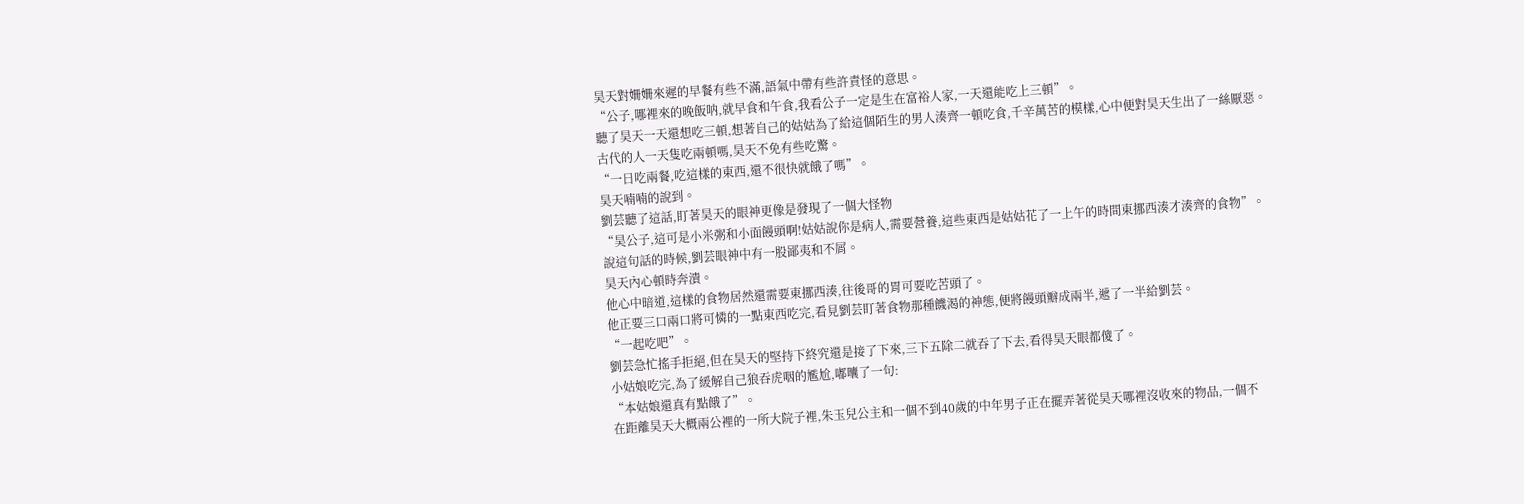昊天對姍姍來遲的早餐有些不滿,語氣中帶有些許責怪的意思。
“公子,哪裡來的晚飯呐,就早食和午食,我看公子一定是生在富裕人家,一天還能吃上三頓”。
聽了昊天一天還想吃三頓,想著自己的姑姑為了給這個陌生的男人湊齊一頓吃食,千辛萬苦的模樣,心中便對昊天生出了一絲厭惡。
古代的人一天隻吃兩頓嗎,昊天不免有些吃驚。
“一日吃兩餐,吃這樣的東西,還不很快就餓了嗎”。
昊天喃喃的說到。
劉芸聽了這話,盯著昊天的眼神更像是發現了一個大怪物
“昊公子,這可是小米粥和小面饅頭啊!姑姑說你是病人,需要營養,這些東西是姑姑花了一上午的時間東挪西湊才湊齊的食物”。
說這句話的時候,劉芸眼神中有一股鄙夷和不屑。
昊天內心頓時奔潰。
他心中暗道,這樣的食物居然還需要東挪西湊,往後哥的胃可要吃苦頭了。
他正要三口兩口將可憐的一點東西吃完,看見劉芸盯著食物那種饑渴的神態,便將饅頭瓣成兩半,遞了一半給劉芸。
“一起吃吧”。
劉芸急忙搖手拒絕,但在昊天的堅持下終究還是接了下來,三下五除二就吞了下去,看得昊天眼都傻了。
小姑娘吃完,為了緩解自己狼吞虎咽的尷尬,嘟囔了一句:
“本姑娘還真有點餓了”。
在距離昊天大概兩公裡的一所大院子裡,朱玉兒公主和一個不到40歲的中年男子正在擺弄著從昊天哪裡沒收來的物品,一個不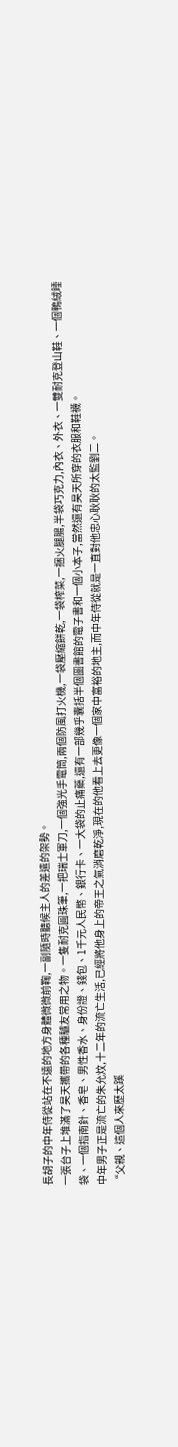長胡子的中年侍從站在不遠的地方身體微微前鞠,一副隨時聽候主人的差遣的架勢。
一張台子上堆滿了昊天攜帶的各種驢友常用之物。一隻耐克圓珠筆,一把瑞士軍刀,一個強光手電筒,兩個防風打火機,一袋壓縮餅乾,一袋榨菜,一捆火腿腸,半袋巧克力,內衣、外衣、一雙耐克登山鞋、一個鴨絨睡袋、一個指南針、香皂、男性香水、身份證、錢包、1千元人民幣、銀行卡、一大袋的止痛藥,還有一部幾乎囊括半個圖書館的電子書和一個小本子,當然還有昊天所穿的衣服和鞋襪。
中年男子正是流亡的朱允炆,十二年的流亡生活,已經將他身上的帝王之氣消磨乾淨,現在的他看上去更像一個家中富裕的地主,而中年侍從就是一直對他忠心耿耿的太監劉二。
“父親、這個人來歷太蹊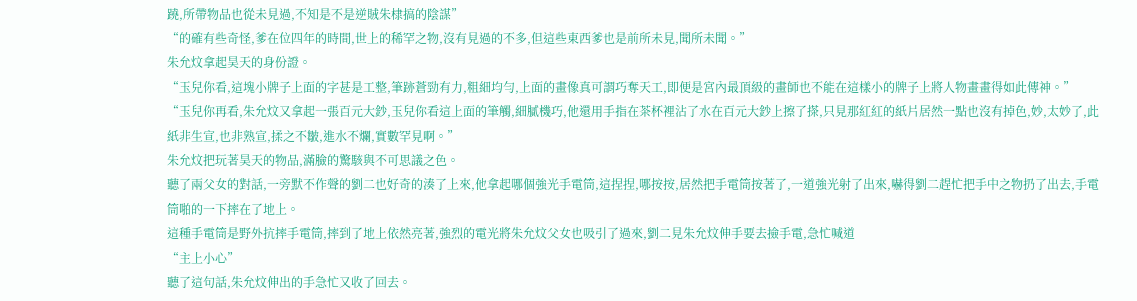蹺,所帶物品也從未見過,不知是不是逆賊朱棣搞的陰謀”
“的確有些奇怪,爹在位四年的時間,世上的稀罕之物,沒有見過的不多,但這些東西爹也是前所未見,聞所未聞。”
朱允炆拿起昊天的身份證。
“玉兒你看,這塊小牌子上面的字甚是工整,筆跡蒼勁有力,粗細均勻,上面的畫像真可謂巧奪天工,即便是宮內最頂級的畫師也不能在這樣小的牌子上將人物畫畫得如此傳神。”
“玉兒你再看,朱允炆又拿起一張百元大鈔,玉兒你看這上面的筆觸,細膩機巧,他還用手指在茶杯裡沾了水在百元大鈔上擦了搽,只見那紅紅的紙片居然一點也沒有掉色,妙,太妙了,此紙非生宣,也非熟宣,揉之不皺,進水不爛,實數罕見啊。”
朱允炆把玩著昊天的物品,滿臉的驚駭與不可思議之色。
聽了兩父女的對話,一旁默不作聲的劉二也好奇的湊了上來,他拿起哪個強光手電筒,這捏捏,哪按按,居然把手電筒按著了,一道強光射了出來,嚇得劉二趕忙把手中之物扔了出去,手電筒啪的一下摔在了地上。
這種手電筒是野外抗摔手電筒,摔到了地上依然亮著,強烈的電光將朱允炆父女也吸引了過來,劉二見朱允炆伸手要去撿手電,急忙喊道
“主上小心”
聽了這句話,朱允炆伸出的手急忙又收了回去。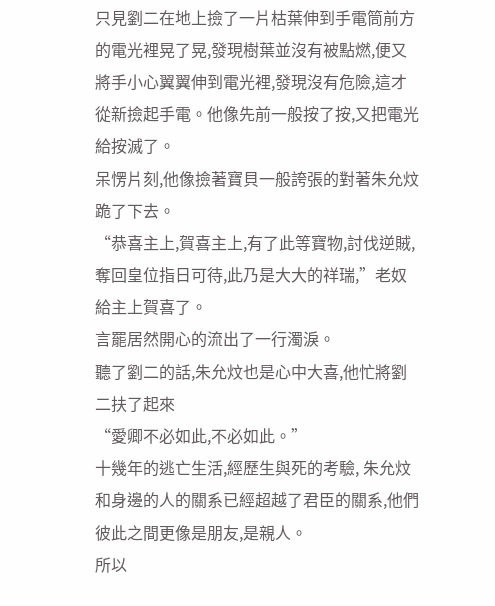只見劉二在地上撿了一片枯葉伸到手電筒前方的電光裡晃了晃,發現樹葉並沒有被點燃,便又將手小心翼翼伸到電光裡,發現沒有危險,這才從新撿起手電。他像先前一般按了按,又把電光給按滅了。
呆愣片刻,他像撿著寶貝一般誇張的對著朱允炆跪了下去。
“恭喜主上,賀喜主上,有了此等寶物,討伐逆賊,奪回皇位指日可待,此乃是大大的祥瑞,”老奴給主上賀喜了。
言罷居然開心的流出了一行濁淚。
聽了劉二的話,朱允炆也是心中大喜,他忙將劉二扶了起來
“愛卿不必如此,不必如此。”
十幾年的逃亡生活,經歷生與死的考驗, 朱允炆和身邊的人的關系已經超越了君臣的關系,他們彼此之間更像是朋友,是親人。
所以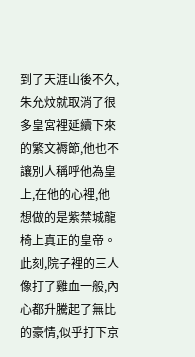到了天涯山後不久,朱允炆就取消了很多皇宮裡延續下來的繁文褥節,他也不讓別人稱呼他為皇上,在他的心裡,他想做的是紫禁城龍椅上真正的皇帝。
此刻,院子裡的三人像打了雞血一般,內心都升騰起了無比的豪情,似乎打下京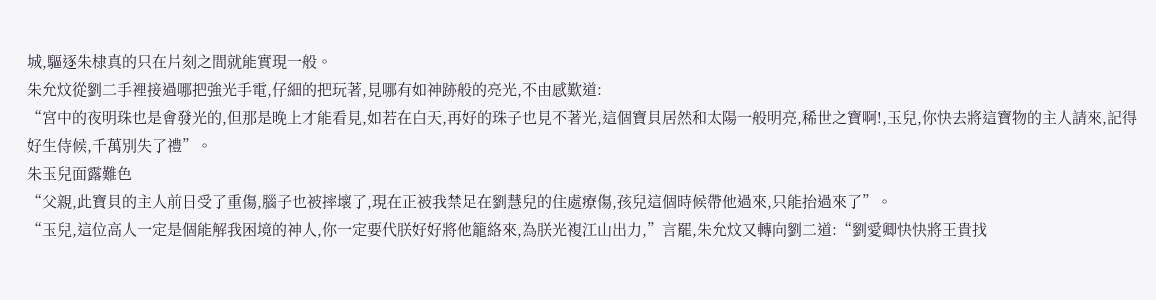城,驅逐朱棣真的只在片刻之間就能實現一般。
朱允炆從劉二手裡接過哪把強光手電,仔細的把玩著,見哪有如神跡般的亮光,不由感歎道:
“宮中的夜明珠也是會發光的,但那是晚上才能看見,如若在白天,再好的珠子也見不著光,這個寶貝居然和太陽一般明亮,稀世之寶啊!,玉兒,你快去將這寶物的主人請來,記得好生侍候,千萬別失了禮”。
朱玉兒面露難色
“父親,此寶貝的主人前日受了重傷,腦子也被摔壞了,現在正被我禁足在劉慧兒的住處療傷,孩兒這個時候帶他過來,只能抬過來了”。
“玉兒,這位高人一定是個能解我困境的神人,你一定要代朕好好將他籠絡來,為朕光複江山出力,”言罷,朱允炆又轉向劉二道:“劉愛卿快快將王貴找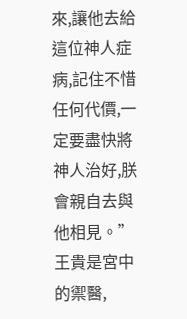來,讓他去給這位神人症病,記住不惜任何代價,一定要盡快將神人治好,朕會親自去與他相見。”
王貴是宮中的禦醫,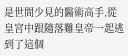是世間少見的醫術高手,從皇宮中跟隨落難皇帝一起逃到了這個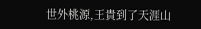世外桃源,王貴到了天涯山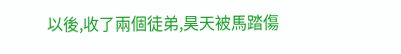以後,收了兩個徒弟,昊天被馬踏傷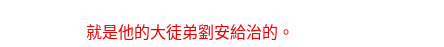就是他的大徒弟劉安給治的。